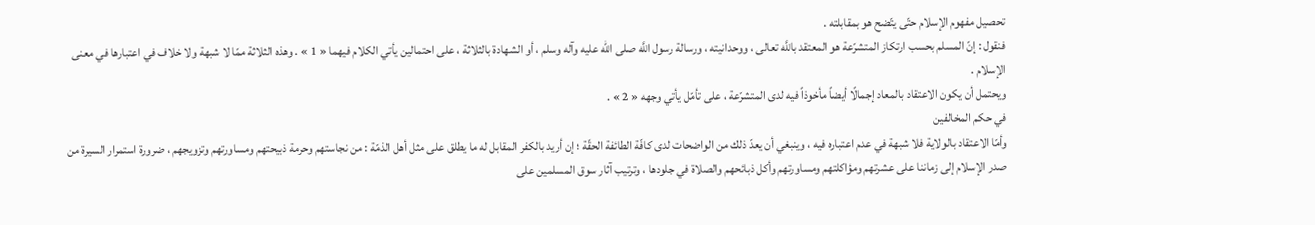تحصيل مفهوم الإسلام حتّى يتّضح هو بمقابلته .
فنقول : إنّ المسلم بحسب ارتكاز المتشرّعة هو المعتقد باللَّه تعالى ، ووحدانيته ، ورسالة رسول اللَّه صلى الله عليه وآله وسلم ، أو الشهادة بالثلاثة ، على احتمالين يأتي الكلام فيهما « 1 » . وهذه الثلاثة ممّا لا شبهة ولا خلاف في اعتبارها في معنى الإسلام .
ويحتمل أن يكون الاعتقاد بالمعاد إجمالًا أيضاً مأخوذاً فيه لدى المتشرّعة ، على تأمّل يأتي وجهه « 2 » .
في حكم المخالفين
وأمّا الاعتقاد بالولاية فلا شبهة في عدم اعتباره فيه ، وينبغي أن يعدّ ذلك من الواضحات لدى كافّة الطائفة الحقّة ؛ إن أريد بالكفر المقابل له ما يطلق على مثل أهل الذمّة : من نجاستهم وحرمة ذبيحتهم ومساورتهم وتزويجهم ، ضرورة استمرار السيرة من صدر الإسلام إلى زماننا على عشرتهم ومؤاكلتهم ومساورتهم وأكل ذبائحهم والصلاة في جلودها ، وترتيب آثار سوق المسلمين على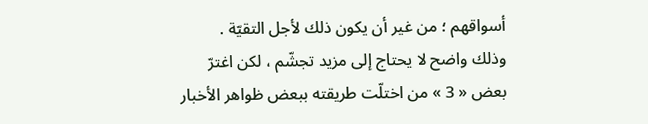أسواقهم ؛ من غير أن يكون ذلك لأجل التقيّة .
وذلك واضح لا يحتاج إلى مزيد تجشّم ، لكن اغترّ بعض « 3 » من اختلّت طريقته ببعض ظواهر الأخبار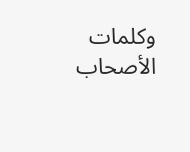وكلمات الأصحاب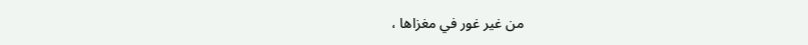من غير غور في مغزاها ،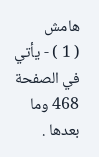هامش
( 1 ) - يأتي في الصفحة 468 وما بعدها .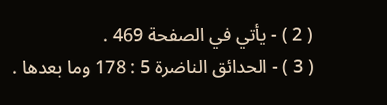( 2 ) - يأتي في الصفحة 469 .
( 3 ) - الحدائق الناضرة 5 : 178 وما بعدها .